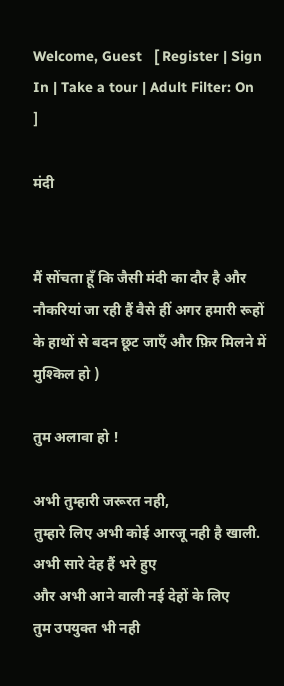Welcome, Guest   [ Register | Sign In | Take a tour | Adult Filter: On ]

मंदी


मैं सोंचता हूँ कि जैसी मंदी का दौर है और नौकरियां जा रही हैं वैसे हीं अगर हमारी रूहों के हाथों से बदन छूट जाएँ और फ़िर मिलने में मुश्किल हो )

तुम अलावा हो !

अभी तुम्हारी जरूरत नही,
तुम्हारे लिए अभी कोई आरजू नही है खाली.
अभी सारे देह हैं भरे हुए
और अभी आने वाली नई देहों के लिए
तुम उपयुक्त भी नही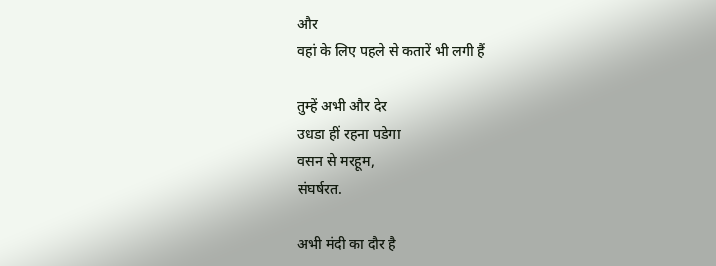और
वहां के लिए पहले से कतारें भी लगी हैं

तुम्हें अभी और देर
उधडा हीं रहना पडेगा
वसन से मरहूम,
संघर्षरत.

अभी मंदी का दौर है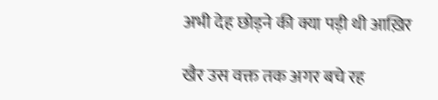अभी देह छोड़ने की क्या पड़ी थी आख़िर

खैर उस वक्त तक अगर बचे रह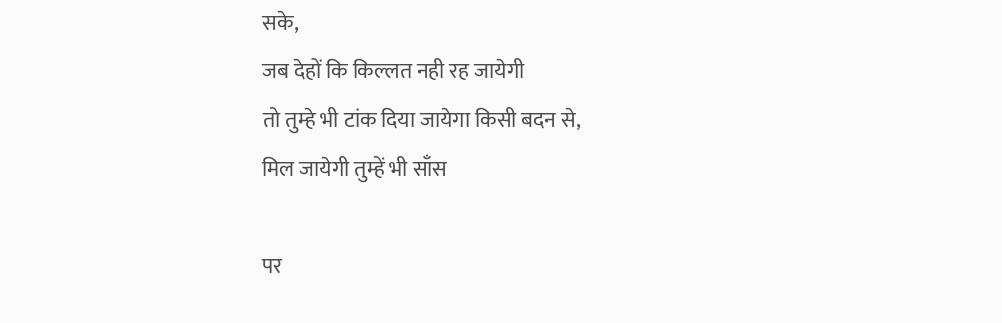सके,
जब देहों कि किल्लत नही रह जायेगी
तो तुम्हे भी टांक दिया जायेगा किसी बदन से,
मिल जायेगी तुम्हें भी साँस

पर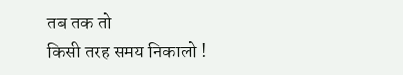तब तक तो
किसी तरह समय निकालो !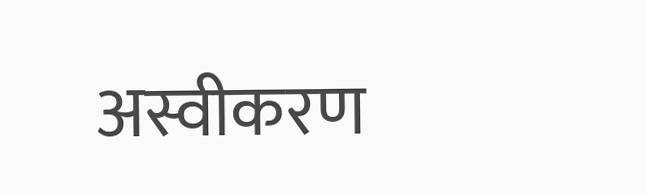अस्वीकरण